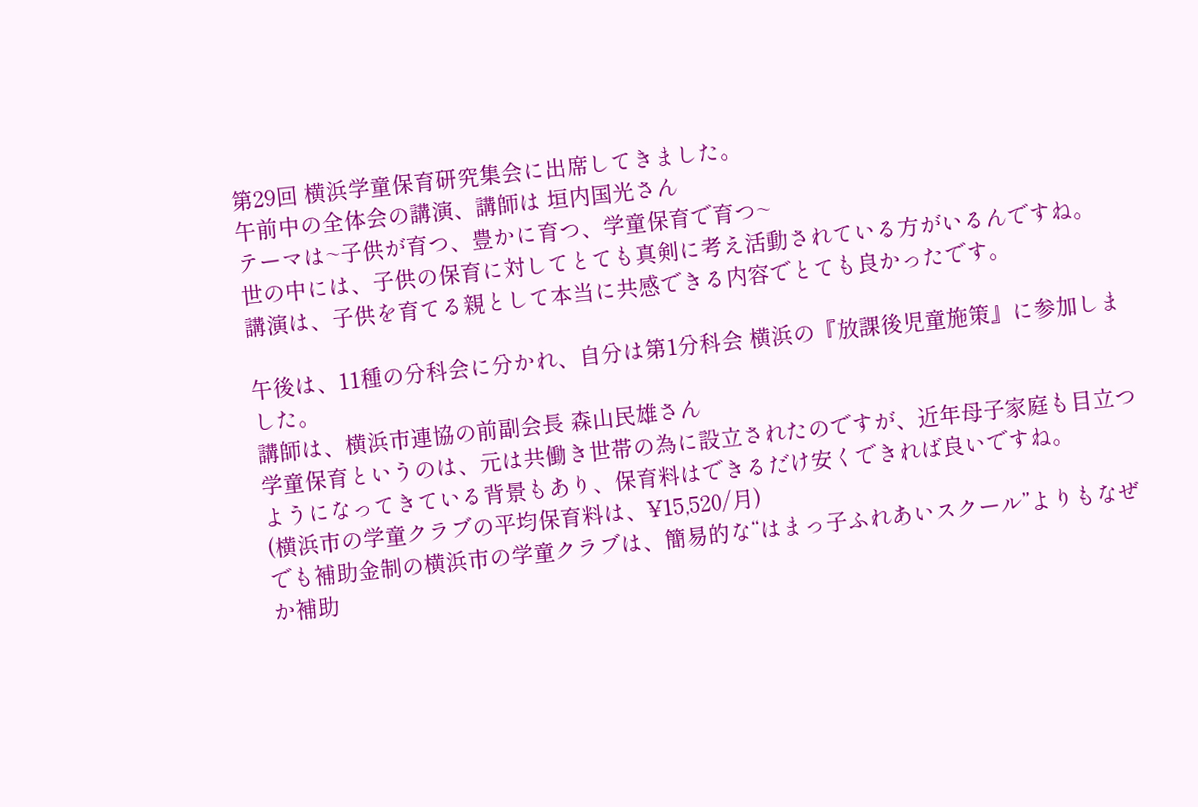第29回 横浜学童保育研究集会に出席してきました。
午前中の全体会の講演、講師は 垣内国光さん
テーマは~子供が育つ、豊かに育つ、学童保育で育つ~
世の中には、子供の保育に対してとても真剣に考え活動されている方がいるんですね。
講演は、子供を育てる親として本当に共感できる内容でとても良かったです。

午後は、11種の分科会に分かれ、自分は第1分科会 横浜の『放課後児童施策』に参加しました。
講師は、横浜市連協の前副会長 森山民雄さん
学童保育というのは、元は共働き世帯の為に設立されたのですが、近年母子家庭も目立つようになってきている背景もあり、保育料はできるだけ安くできれば良いですね。
(横浜市の学童クラブの平均保育料は、¥15,520/月)
でも補助金制の横浜市の学童クラブは、簡易的な“はまっ子ふれあいスクール”よりもなぜか補助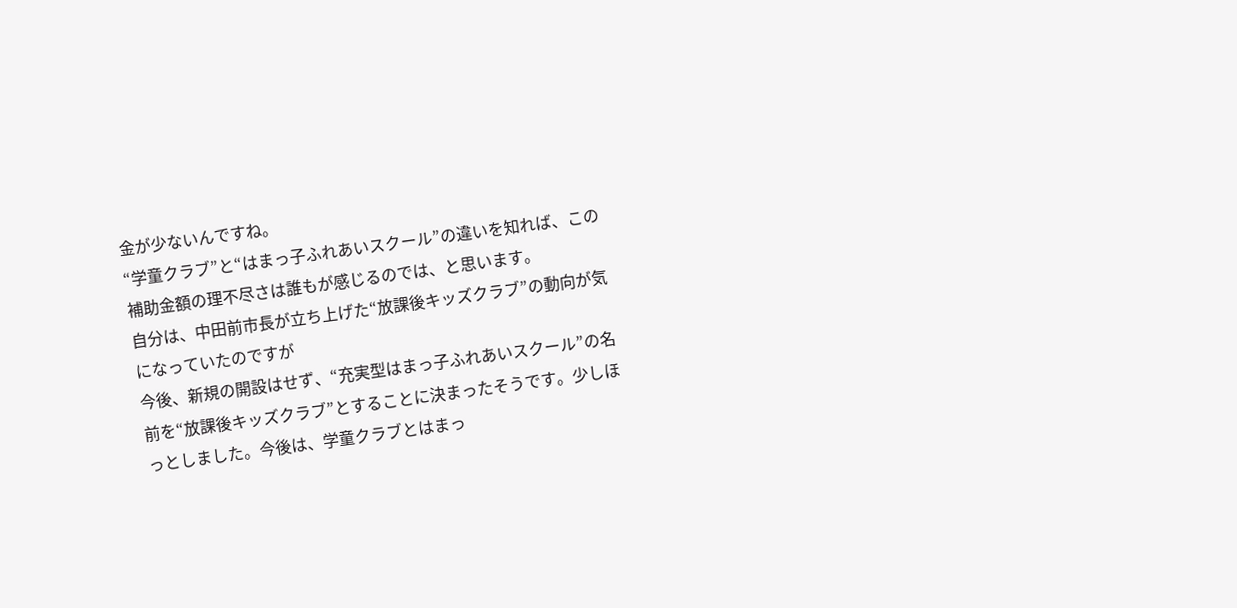金が少ないんですね。
“学童クラブ”と“はまっ子ふれあいスクール”の違いを知れば、この補助金額の理不尽さは誰もが感じるのでは、と思います。
自分は、中田前市長が立ち上げた“放課後キッズクラブ”の動向が気になっていたのですが
今後、新規の開設はせず、“充実型はまっ子ふれあいスクール”の名前を“放課後キッズクラブ”とすることに決まったそうです。少しほっとしました。今後は、学童クラブとはまっ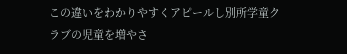この違いをわかりやすくアピールし別所学童クラブの児童を増やさ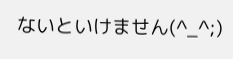ないといけません(^_^;)